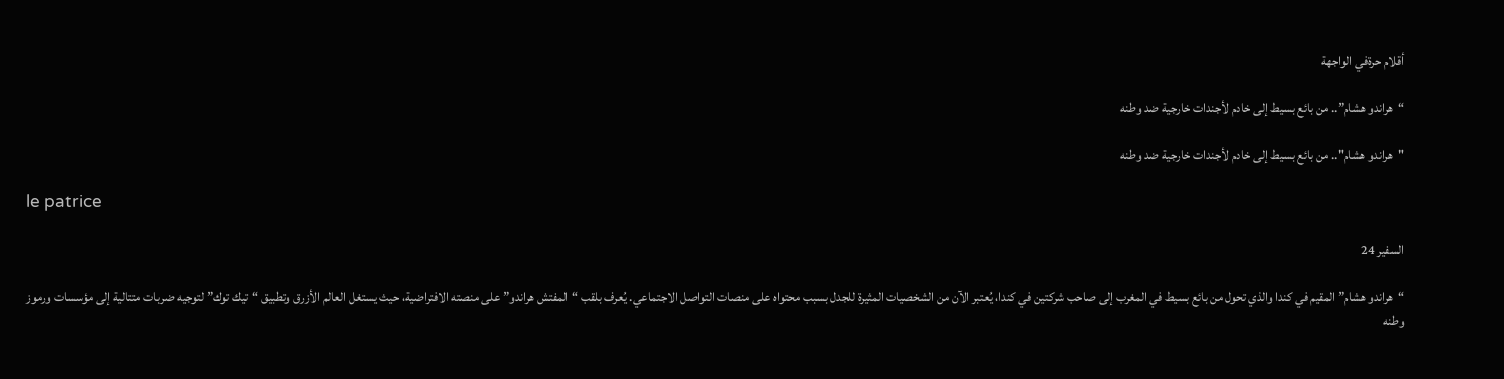أقلام حرةفي الواجهة

“هراندو هشام”.. من بائع بسيط إلى خادم لأجندات خارجية ضد وطنه

"هراندو هشام".. من بائع بسيط إلى خادم لأجندات خارجية ضد وطنه

le patrice

السفير 24

“هراندو هشام” المقيم في كندا والذي تحول من بائع بسيط في المغرب إلى صاحب شركتين في كندا، يُعتبر الآن من الشخصيات المثيرة للجدل بسبب محتواه على منصات التواصل الاجتماعي. يُعرف بلقب “المفتش هراندو” على منصته الافتراضية، حيث يستغل العالم الأزرق وتطبيق “تيك توك” لتوجيه ضربات متتالية إلى مؤسسات ورموز وطنه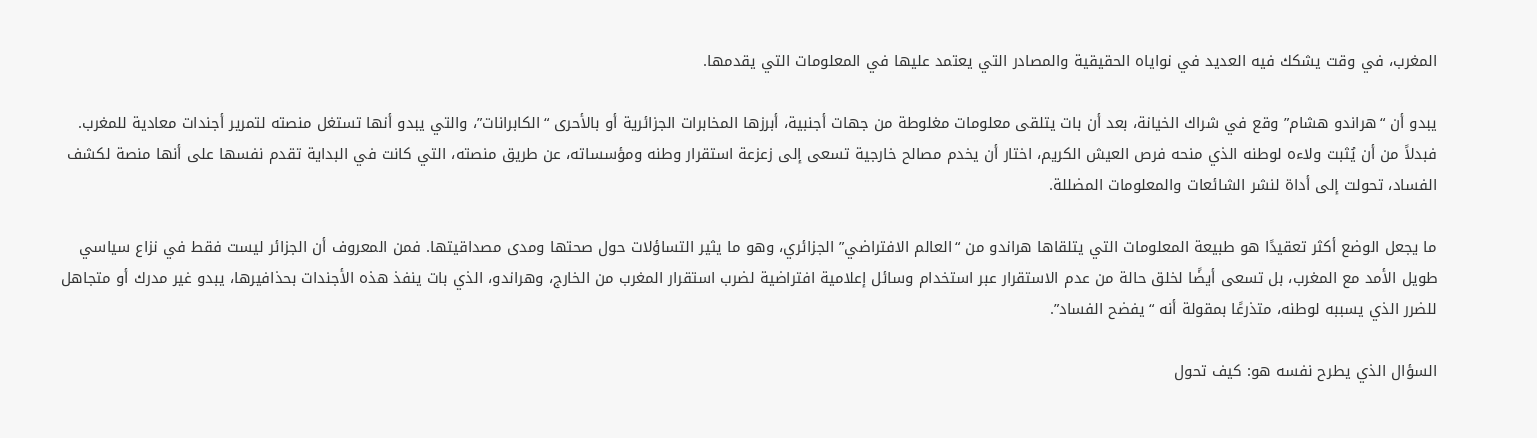المغرب، في وقت يشكك فيه العديد في نواياه الحقيقية والمصادر التي يعتمد عليها في المعلومات التي يقدمها.

يبدو أن “هراندو هشام” وقع في شراك الخيانة، بعد أن بات يتلقى معلومات مغلوطة من جهات أجنبية، أبرزها المخابرات الجزائرية أو بالأحرى “الكابرانات”، والتي يبدو أنها تستغل منصته لتمرير أجندات معادية للمغرب. فبدلاً من أن يُثبت ولاءه لوطنه الذي منحه فرص العيش الكريم، اختار أن يخدم مصالح خارجية تسعى إلى زعزعة استقرار وطنه ومؤسساته، عن طريق منصته، التي كانت في البداية تقدم نفسها على أنها منصة لكشف الفساد، تحولت إلى أداة لنشر الشائعات والمعلومات المضللة.

ما يجعل الوضع أكثر تعقيدًا هو طبيعة المعلومات التي يتلقاها هراندو من “العالم الافتراضي” الجزائري، وهو ما يثير التساؤلات حول صحتها ومدى مصداقيتها. فمن المعروف أن الجزائر ليست فقط في نزاع سياسي طويل الأمد مع المغرب، بل تسعى أيضًا لخلق حالة من عدم الاستقرار عبر استخدام وسائل إعلامية افتراضية لضرب استقرار المغرب من الخارج، وهراندو، الذي بات ينفذ هذه الأجندات بحذافيرها، يبدو غير مدرك أو متجاهل للضرر الذي يسببه لوطنه، متذرعًا بمقولة أنه “يفضح الفساد”.

السؤال الذي يطرح نفسه هو: كيف تحول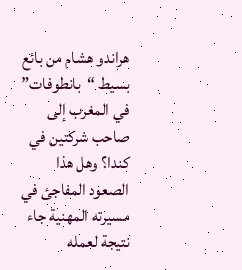هراندو هشام من بائع بسيط “بانطوفات” في المغرب إلى صاحب شركتين في كندا؟ وهل هذا الصعود المفاجئ في مسيرته المهنية جاء نتيجة لعمله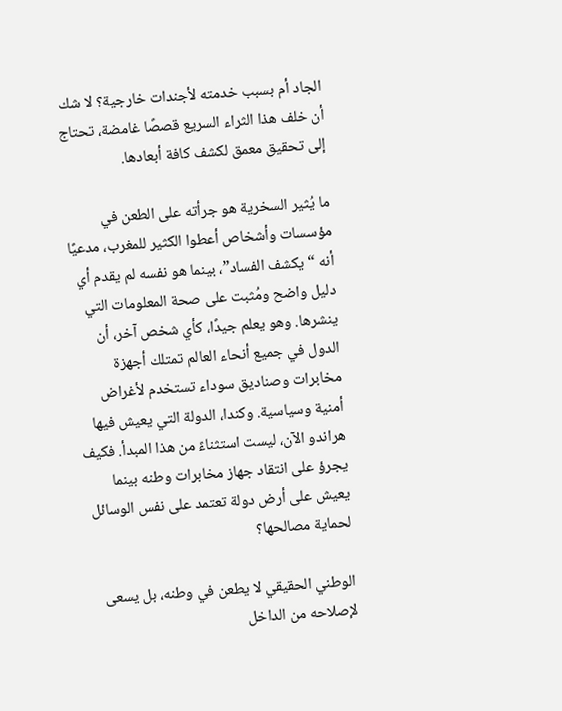الجاد أم بسبب خدمته لأجندات خارجية؟ لا شك أن خلف هذا الثراء السريع قصصًا غامضة، تحتاج إلى تحقيق معمق لكشف كافة أبعادها.

ما يُثير السخرية هو جرأته على الطعن في مؤسسات وأشخاص أعطوا الكثير للمغرب، مدعيًا أنه “يكشف الفساد”، بينما هو نفسه لم يقدم أي دليل واضح ومُثبت على صحة المعلومات التي ينشرها. وهو يعلم جيدًا، كأي شخص آخر، أن الدول في جميع أنحاء العالم تمتلك أجهزة مخابرات وصناديق سوداء تستخدم لأغراض أمنية وسياسية. وكندا، الدولة التي يعيش فيها هراندو الآن، ليست استثناءً من هذا المبدأ. فكيف يجرؤ على انتقاد جهاز مخابرات وطنه بينما يعيش على أرض دولة تعتمد على نفس الوسائل لحماية مصالحها؟

الوطني الحقيقي لا يطعن في وطنه، بل يسعى لإصلاحه من الداخل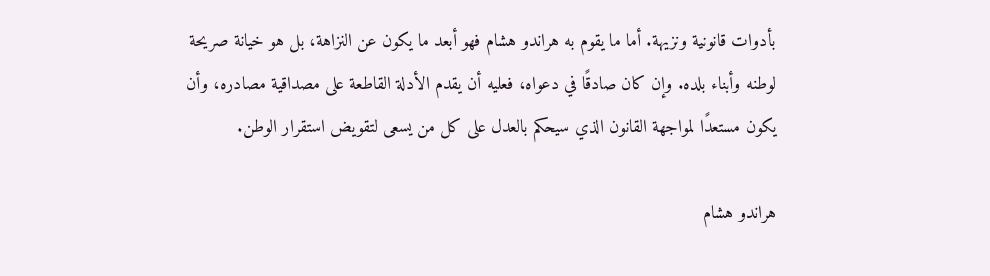بأدوات قانونية ونزيهة. أما ما يقوم به هراندو هشام فهو أبعد ما يكون عن النزاهة، بل هو خيانة صريحة لوطنه وأبناء بلده. وإن كان صادقًا في دعواه، فعليه أن يقدم الأدلة القاطعة على مصداقية مصادره، وأن يكون مستعدًا لمواجهة القانون الذي سيحكم بالعدل على كل من يسعى لتقويض استقرار الوطن.

هراندو هشام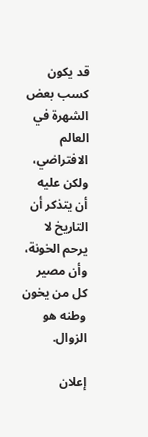قد يكون كسب بعض الشهرة في العالم الافتراضي، ولكن عليه أن يتذكر أن التاريخ لا يرحم الخونة، وأن مصير كل من يخون وطنه هو الزوال.

إعلان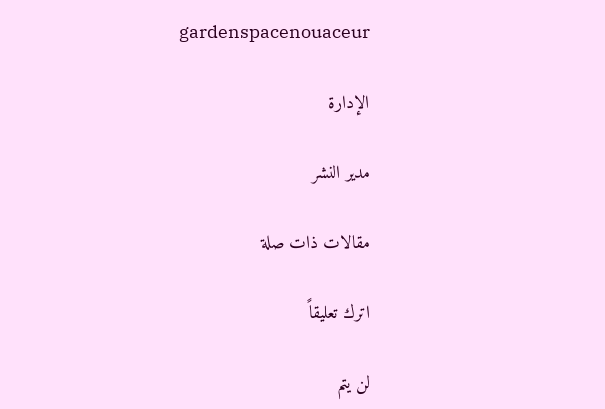gardenspacenouaceur

الإدارة

مدير النشر

مقالات ذات صلة

اترك تعليقاً

لن يتم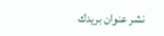نشر عنوان بريدك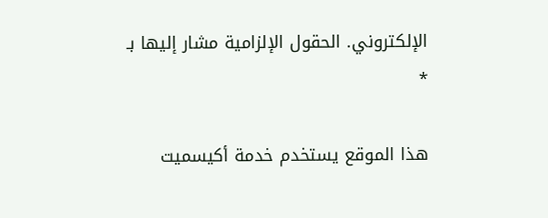الإلكتروني. الحقول الإلزامية مشار إليها بـ *

هذا الموقع يستخدم خدمة أكيسميت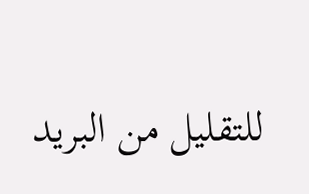للتقليل من البريد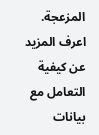المزعجة. اعرف المزيد عن كيفية التعامل مع بيانات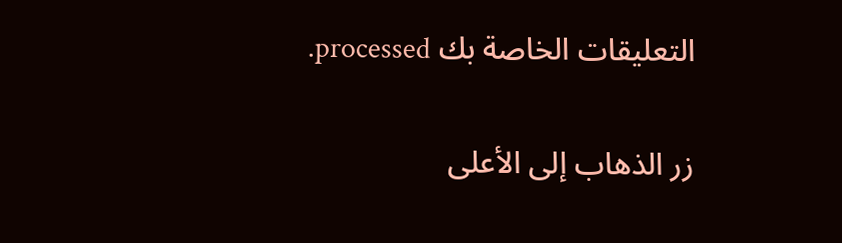التعليقات الخاصة بك processed.

زر الذهاب إلى الأعلى